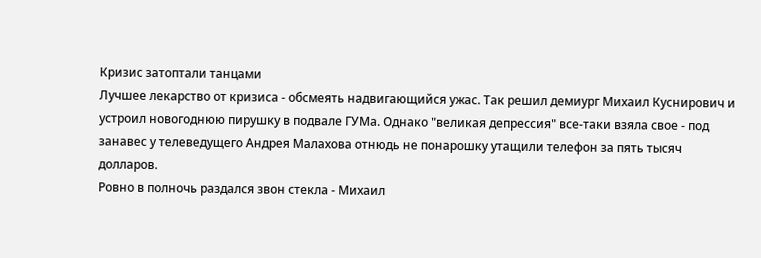Кризис затоптали танцами
Лучшее лекарство от кризиса - обсмеять надвигающийся ужас. Так решил демиург Михаил Куснирович и устроил новогоднюю пирушку в подвале ГУМа. Однако "великая депрессия" все-таки взяла свое - под занавес у телеведущего Андрея Малахова отнюдь не понарошку утащили телефон за пять тысяч долларов.
Ровно в полночь раздался звон стекла - Михаил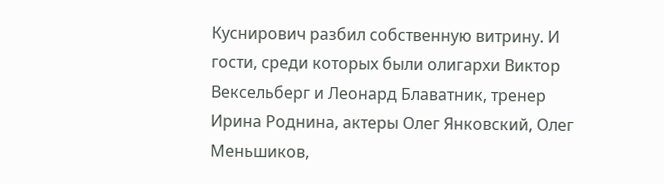Куснирович разбил собственную витрину. И гости, среди которых были олигархи Виктор Вексельберг и Леонард Блаватник, тренер Ирина Роднина, актеры Олег Янковский, Олег Меньшиков,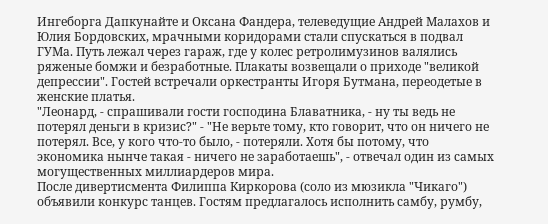Ингеборга Дапкунайте и Оксана Фандера, телеведущие Андрей Малахов и Юлия Бордовских, мрачными коридорами стали спускаться в подвал ГУМа. Путь лежал через гараж, где у колес ретролимузинов валялись ряженые бомжи и безработные. Плакаты возвещали о приходе "великой депрессии". Гостей встречали оркестранты Игоря Бутмана, переодетые в женские платья.
"Леонард, - спрашивали гости господина Блаватника, - ну ты ведь не потерял деньги в кризис?" - "Не верьте тому, кто говорит, что он ничего не потерял. Все, у кого что-то было, - потеряли. Хотя бы потому, что экономика нынче такая - ничего не заработаешь", - отвечал один из самых могущественных миллиардеров мира.
После дивертисмента Филиппа Киркорова (соло из мюзикла "Чикаго") объявили конкурс танцев. Гостям предлагалось исполнить самбу, румбу,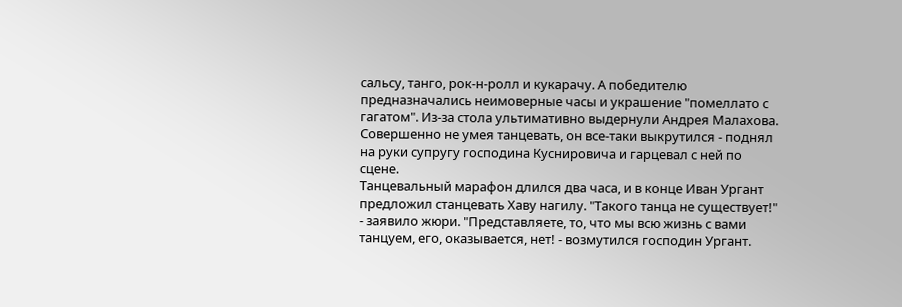сальсу, танго, рок-н-ролл и кукарачу. А победителю предназначались неимоверные часы и украшение "помеллато с гагатом". Из-за стола ультимативно выдернули Андрея Малахова. Совершенно не умея танцевать, он все-таки выкрутился - поднял на руки супругу господина Куснировича и гарцевал с ней по сцене.
Танцевальный марафон длился два часа, и в конце Иван Ургант предложил станцевать Хаву нагилу. "Такого танца не существует!" - заявило жюри. "Представляете, то, что мы всю жизнь с вами танцуем, его, оказывается, нет! - возмутился господин Ургант.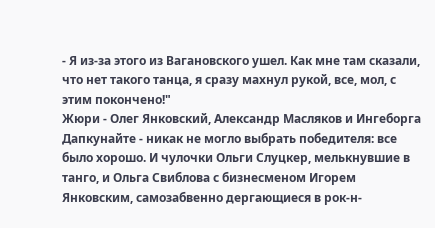- Я из-за этого из Вагановского ушел. Как мне там сказали, что нет такого танца, я сразу махнул рукой, все, мол, с этим покончено!"
Жюри - Олег Янковский, Александр Масляков и Ингеборга Дапкунайте - никак не могло выбрать победителя: все было хорошо. И чулочки Ольги Слуцкер, мелькнувшие в танго, и Ольга Свиблова с бизнесменом Игорем Янковским, самозабвенно дергающиеся в рок-н-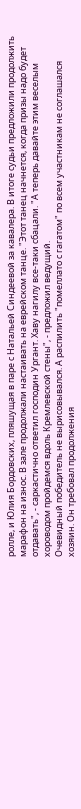ролле, и Юлия Бордовских, пляшущая в паре с Натальей Синдеевой за кавалера. В итоге судьи предложили продолжить марафон на износ. В зале продолжали настаивать на еврейском танце. "Этот танец начнется, когда призы надо будет отдавать", - саркастично ответил господин Ургант. Хаву нагилу все-таки сбацали. "А теперь давайте этим веселым хороводом пройдемся вдоль Кремлевской стены", - предложил ведущий.
Очевидный победитель не вырисовывался. А распилить "помеллато с гагатом" по всем участникам не соглашался хозяин. Он требовал продолжения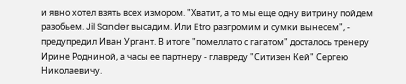и явно хотел взять всех измором. "Хватит, а то мы еще одну витрину пойдем разобьем. Jil Sander высадим. Или Etro разгромим и сумки вынесем", - предупредил Иван Ургант. В итоге "помеллато с гагатом" досталось тренеру Ирине Родниной, а часы ее партнеру - главреду "Ситизен Кей" Сергею Николаевичу.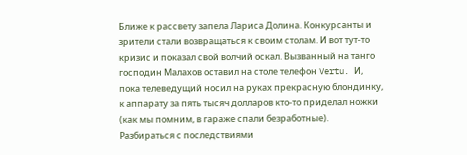Ближе к рассвету запела Лариса Долина. Конкурсанты и зрители стали возвращаться к своим столам. И вот тут-то кризис и показал свой волчий оскал. Вызванный на танго господин Малахов оставил на столе телефон Vertu. И, пока телеведущий носил на руках прекрасную блондинку, к аппарату за пять тысяч долларов кто-то приделал ножки (как мы помним, в гараже спали безработные). Разбираться с последствиями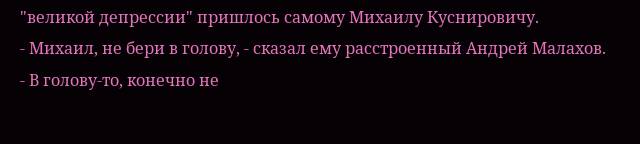"великой депрессии" пришлось самому Михаилу Куснировичу.
- Михаил, не бери в голову, - сказал ему расстроенный Андрей Малахов.
- В голову-то, конечно не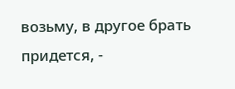возьму, в другое брать придется, -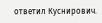ответил Куснирович.